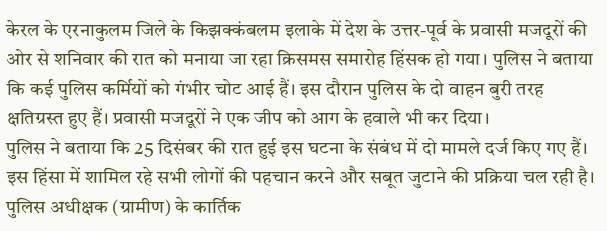केरल के एरनाकुलम जिले के किझक्कंबलम इलाके में देश के उत्तर-पूर्व के प्रवासी मजदूरों की ओर से शनिवार की रात को मनाया जा रहा क्रिसमस समारोह हिंसक हो गया। पुलिस ने बताया कि कई पुलिस कर्मियों को गंभीर चोट आई हैं। इस दौरान पुलिस के दो वाहन बुरी तरह क्षतिग्रस्त हुए हैं। प्रवासी मजदूरों ने एक जीप को आग के हवाले भी कर दिया।
पुलिस ने बताया कि 25 दिसंबर की रात हुई इस घटना के संबंध में दो मामले दर्ज किए गए हैं। इस हिंसा में शामिल रहे सभी लोगों की पहचान करने और सबूत जुटाने की प्रक्रिया चल रही है। पुलिस अधीक्षक (ग्रामीण) के कार्तिक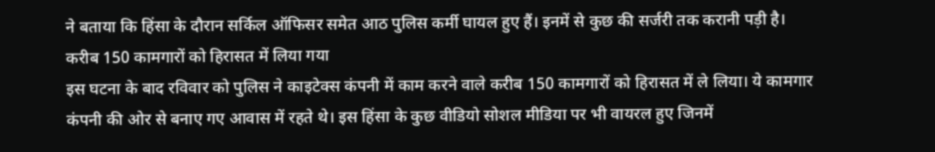ने बताया कि हिंसा के दौरान सर्किल ऑफिसर समेत आठ पुलिस कर्मी घायल हुए हैं। इनमें से कुछ की सर्जरी तक करानी पड़ी है।
करीब 150 कामगारों को हिरासत में लिया गया
इस घटना के बाद रविवार को पुलिस ने काइटेक्स कंपनी में काम करने वाले करीब 150 कामगारों को हिरासत में ले लिया। ये कामगार कंपनी की ओर से बनाए गए आवास में रहते थे। इस हिंसा के कुछ वीडियो सोशल मीडिया पर भी वायरल हुए जिनमें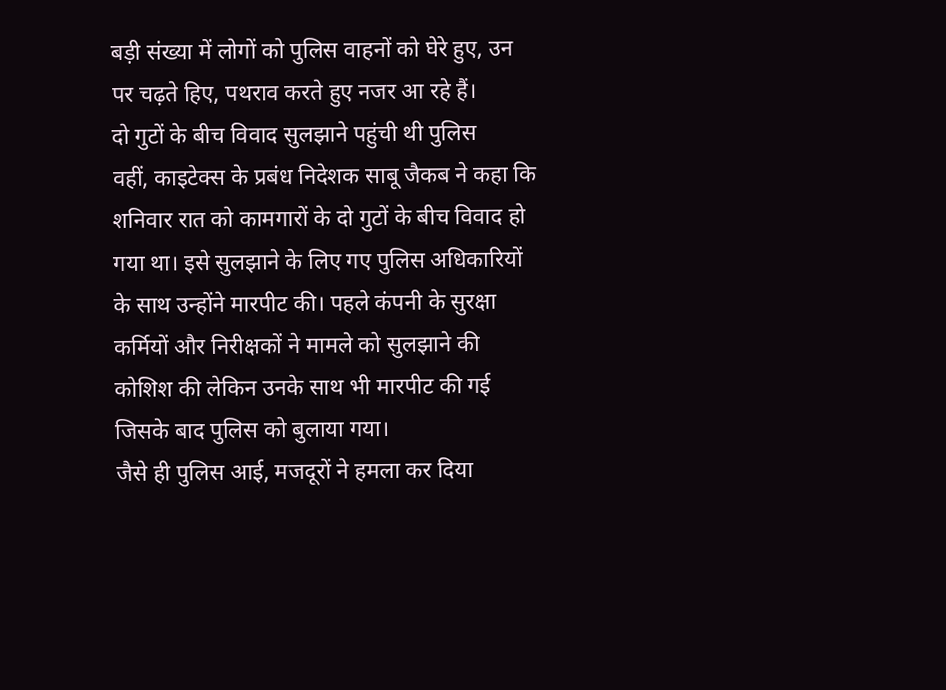बड़ी संख्या में लोगों को पुलिस वाहनों को घेरे हुए, उन पर चढ़ते हिए, पथराव करते हुए नजर आ रहे हैं।
दो गुटों के बीच विवाद सुलझाने पहुंची थी पुलिस
वहीं, काइटेक्स के प्रबंध निदेशक साबू जैकब ने कहा कि शनिवार रात को कामगारों के दो गुटों के बीच विवाद हो गया था। इसे सुलझाने के लिए गए पुलिस अधिकारियों के साथ उन्होंने मारपीट की। पहले कंपनी के सुरक्षा कर्मियों और निरीक्षकों ने मामले को सुलझाने की कोशिश की लेकिन उनके साथ भी मारपीट की गई जिसके बाद पुलिस को बुलाया गया।
जैसे ही पुलिस आई, मजदूरों ने हमला कर दिया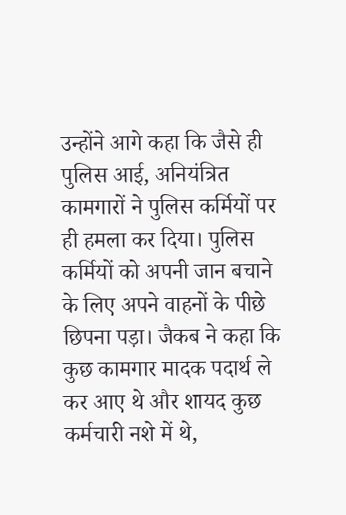उन्होंने आगे कहा कि जैसे ही पुलिस आई, अनियंत्रित कामगारों ने पुलिस कर्मियों पर ही हमला कर दिया। पुलिस कर्मियों को अपनी जान बचाने के लिए अपने वाहनों के पीछे छिपना पड़ा। जैकब ने कहा कि कुछ कामगार मादक पदार्थ ले कर आए थे और शायद कुछ कर्मचारी नशे में थे,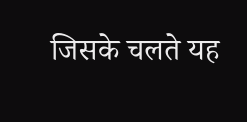जिसके चलते यह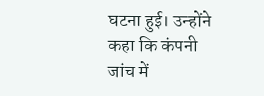घटना हुई। उन्होंने कहा कि कंपनी जांच में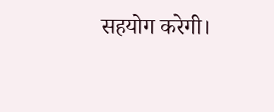सहयोग करेगी।